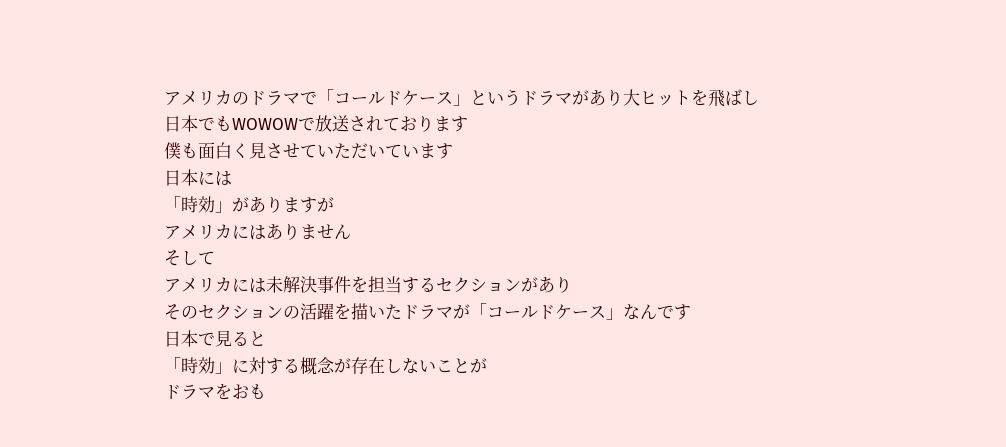アメリカのドラマで「コールドケース」というドラマがあり大ヒットを飛ばし
日本でもWOWOWで放送されております
僕も面白く見させていただいています
日本には
「時効」がありますが
アメリカにはありません
そして
アメリカには未解決事件を担当するセクションがあり
そのセクションの活躍を描いたドラマが「コールドケース」なんです
日本で見ると
「時効」に対する概念が存在しないことが
ドラマをおも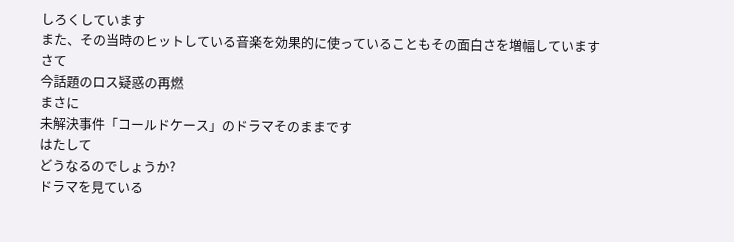しろくしています
また、その当時のヒットしている音楽を効果的に使っていることもその面白さを増幅しています
さて
今話題のロス疑惑の再燃
まさに
未解決事件「コールドケース」のドラマそのままです
はたして
どうなるのでしょうか?
ドラマを見ている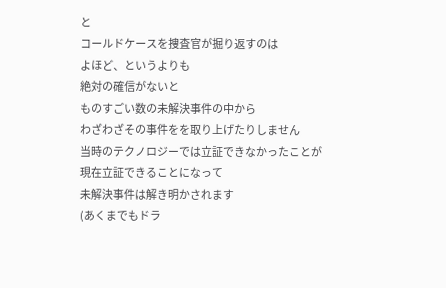と
コールドケースを捜査官が掘り返すのは
よほど、というよりも
絶対の確信がないと
ものすごい数の未解決事件の中から
わざわざその事件をを取り上げたりしません
当時のテクノロジーでは立証できなかったことが
現在立証できることになって
未解決事件は解き明かされます
(あくまでもドラ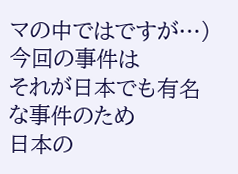マの中ではですが…)
今回の事件は
それが日本でも有名な事件のため
日本の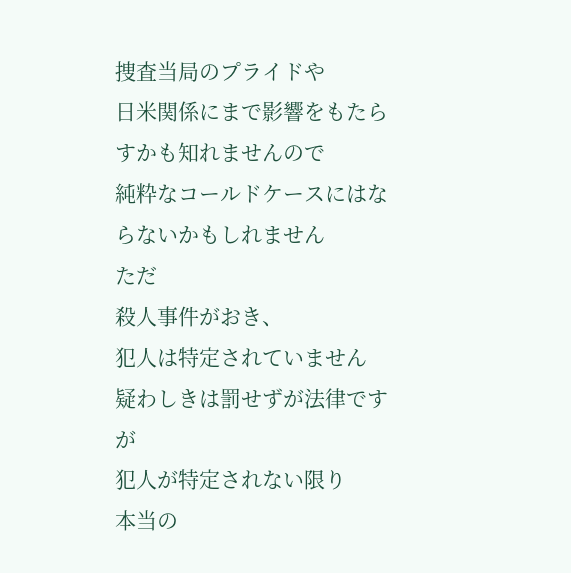捜査当局のプライドや
日米関係にまで影響をもたらすかも知れませんので
純粋なコールドケースにはならないかもしれません
ただ
殺人事件がおき、
犯人は特定されていません
疑わしきは罰せずが法律ですが
犯人が特定されない限り
本当の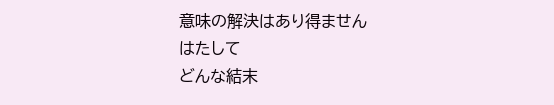意味の解決はあり得ません
はたして
どんな結末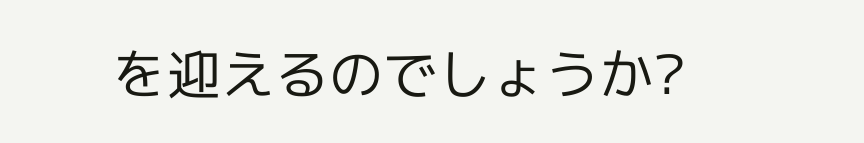を迎えるのでしょうか?